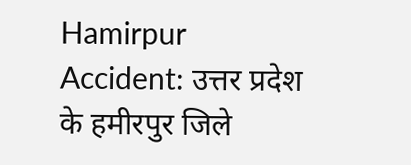Hamirpur Accident: उत्तर प्रदेश के हमीरपुर जिले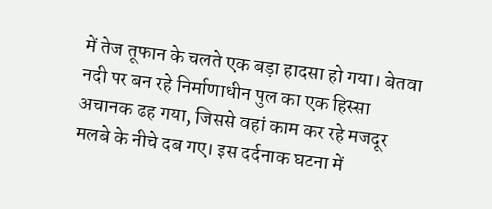में तेज तूफान के चलते एक बड़ा हादसा हो गया। बेतवा नदी पर बन रहे निर्माणाधीन पुल का एक हिस्सा अचानक ढह गया, जिससे वहां काम कर रहे मजदूर मलबे के नीचे दब गए। इस दर्दनाक घटना में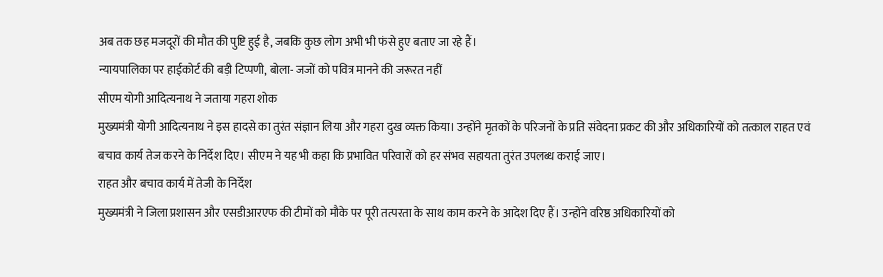अब तक छह मजदूरों की मौत की पुष्टि हुई है, जबकि कुछ लोग अभी भी फंसे हुए बताए जा रहे हैं।
न्यायपालिका पर हाईकोर्ट की बड़ी टिप्पणी, बोला- जजों को पवित्र मानने की जरूरत नहीं
सीएम योगी आदित्यनाथ ने जताया गहरा शोक
मुख्यमंत्री योगी आदित्यनाथ ने इस हादसे का तुरंत संज्ञान लिया और गहरा दुख व्यक्त किया। उन्होंने मृतकों के परिजनों के प्रति संवेदना प्रकट की और अधिकारियों को तत्काल राहत एवं बचाव कार्य तेज करने के निर्देश दिए। सीएम ने यह भी कहा कि प्रभावित परिवारों को हर संभव सहायता तुरंत उपलब्ध कराई जाए।
राहत और बचाव कार्य में तेजी के निर्देश
मुख्यमंत्री ने जिला प्रशासन और एसडीआरएफ की टीमों को मौके पर पूरी तत्परता के साथ काम करने के आदेश दिए हैं। उन्होंने वरिष्ठ अधिकारियों को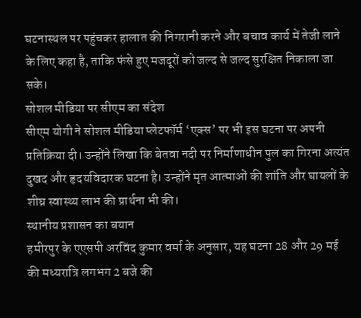घटनास्थल पर पहुंचकर हालात की निगरानी करने और बचाव कार्य में तेजी लाने के लिए कहा है, ताकि फंसे हुए मजदूरों को जल्द से जल्द सुरक्षित निकाला जा सके।
सोशल मीडिया पर सीएम का संदेश
सीएम योगी ने सोशल मीडिया प्लेटफॉर्म ‘एक्स’ पर भी इस घटना पर अपनी प्रतिक्रिया दी। उन्होंने लिखा कि बेतवा नदी पर निर्माणाधीन पुल का गिरना अत्यंत दुखद और हृदयविदारक घटना है। उन्होंने मृत आत्माओं की शांति और घायलों के शीघ्र स्वास्थ्य लाभ की प्रार्थना भी की।
स्थानीय प्रशासन का बयान
हमीरपुर के एएसपी अरविंद कुमार वर्मा के अनुसार, यह घटना 28 और 29 मई की मध्यरात्रि लगभग 2 बजे की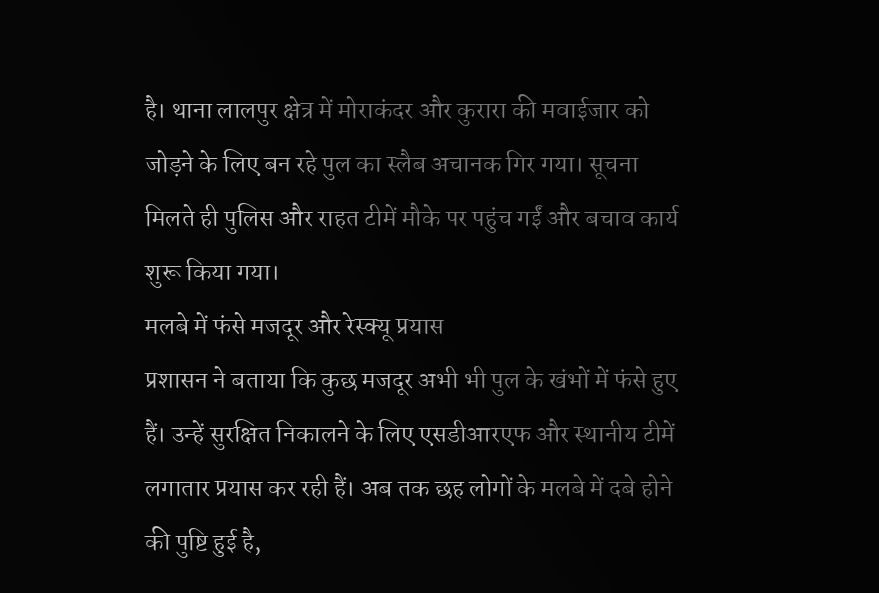है। थाना लालपुर क्षेत्र में मोराकंदर और कुरारा की मवाईजार को जोड़ने के लिए बन रहे पुल का स्लैब अचानक गिर गया। सूचना मिलते ही पुलिस और राहत टीमें मौके पर पहुंच गईं और बचाव कार्य शुरू किया गया।
मलबे में फंसे मजदूर और रेस्क्यू प्रयास
प्रशासन ने बताया कि कुछ मजदूर अभी भी पुल के खंभों में फंसे हुए हैं। उन्हें सुरक्षित निकालने के लिए एसडीआरएफ और स्थानीय टीमें लगातार प्रयास कर रही हैं। अब तक छह लोगों के मलबे में दबे होने की पुष्टि हुई है,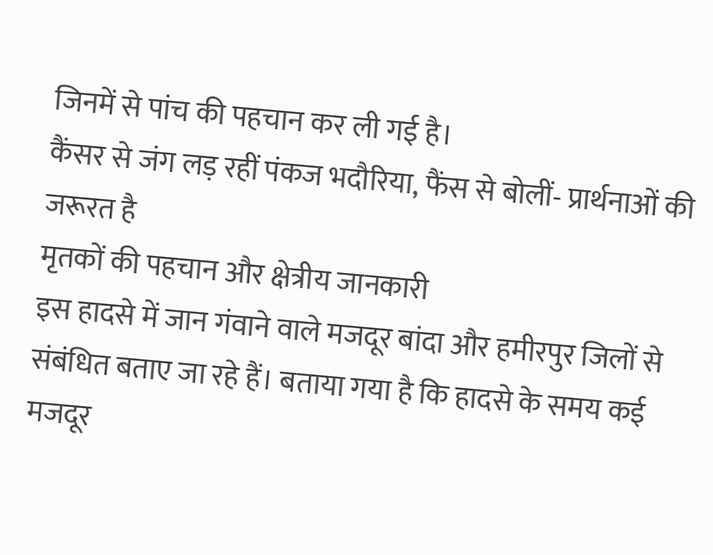जिनमें से पांच की पहचान कर ली गई है।
कैंसर से जंग लड़ रहीं पंकज भदौरिया, फैंस से बोलीं- प्रार्थनाओं की जरूरत है
मृतकों की पहचान और क्षेत्रीय जानकारी
इस हादसे में जान गंवाने वाले मजदूर बांदा और हमीरपुर जिलों से संबंधित बताए जा रहे हैं। बताया गया है कि हादसे के समय कई मजदूर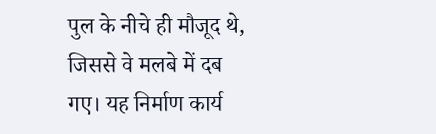पुल के नीचे ही मौजूद थे, जिससे वे मलबे में दब गए। यह निर्माण कार्य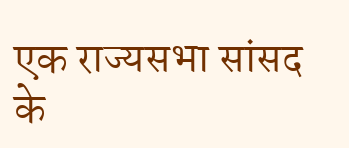एक राज्यसभा सांसद के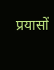प्रयासों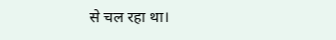से चल रहा था।